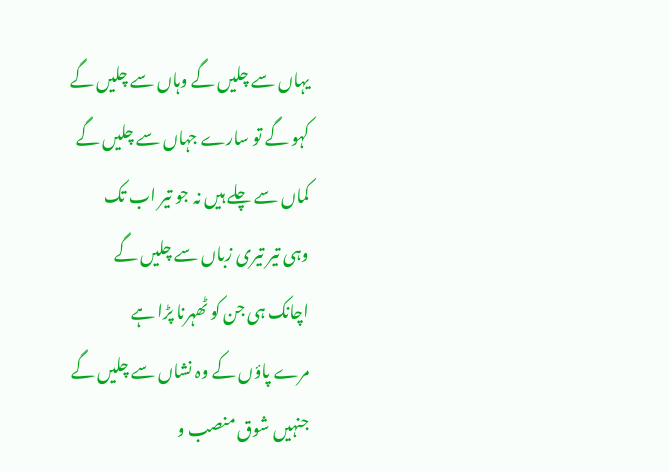یہاں سے چلیں گے وہاں سے چلیں گے
کہو گے تو سارے جہاں سے چلیں گے
کماں سے چلے ہیں نہ جو تیر اب تک
وہی تیر تیری زباں سے چلیں گے
اچانک ہی جن کو ٹھہرنا پڑا ہے
مرے پاؤں کے وہ نشاں سے چلیں گے
جنہیں شوق منصب و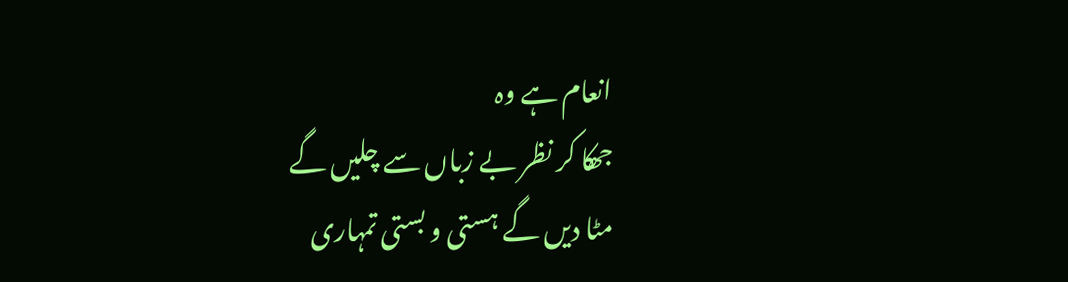انعام ہے وہ
جھکا کر نظر بے زباں سے چلیں گے
مٹا دیں گے ہستی و بستی تمہاری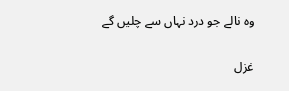وہ نالے جو درد نہاں سے چلیں گے

غزل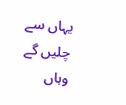یہاں سے چلیں گے وہاں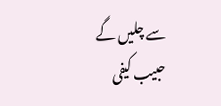سے چلیں گے
حبیب کیفی